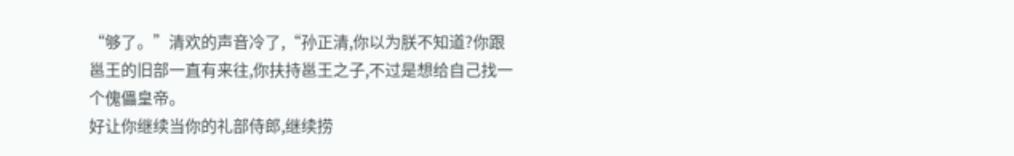“够了。”清欢的声音冷了,“孙正清,你以为朕不知道?你跟邕王的旧部一直有来往,你扶持邕王之子,不过是想给自己找一个傀儡皇帝。
好让你继续当你的礼部侍郎,继续捞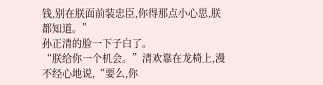钱,别在朕面前装忠臣,你得那点小心思,朕都知道。”
孙正清的脸一下子白了。
“朕给你一个机会。”清欢靠在龙椅上,漫不经心地说,“要么,你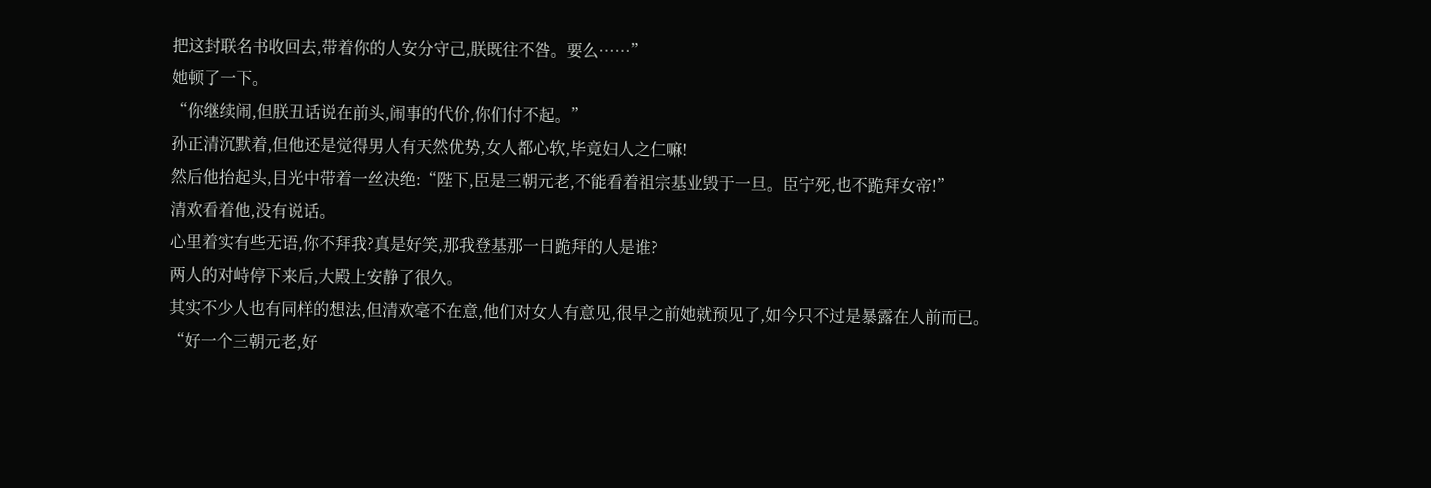把这封联名书收回去,带着你的人安分守己,朕既往不咎。要么……”
她顿了一下。
“你继续闹,但朕丑话说在前头,闹事的代价,你们付不起。”
孙正清沉默着,但他还是觉得男人有天然优势,女人都心软,毕竟妇人之仁嘛!
然后他抬起头,目光中带着一丝决绝:“陛下,臣是三朝元老,不能看着祖宗基业毁于一旦。臣宁死,也不跪拜女帝!”
清欢看着他,没有说话。
心里着实有些无语,你不拜我?真是好笑,那我登基那一日跪拜的人是谁?
两人的对峙停下来后,大殿上安静了很久。
其实不少人也有同样的想法,但清欢毫不在意,他们对女人有意见,很早之前她就预见了,如今只不过是暴露在人前而已。
“好一个三朝元老,好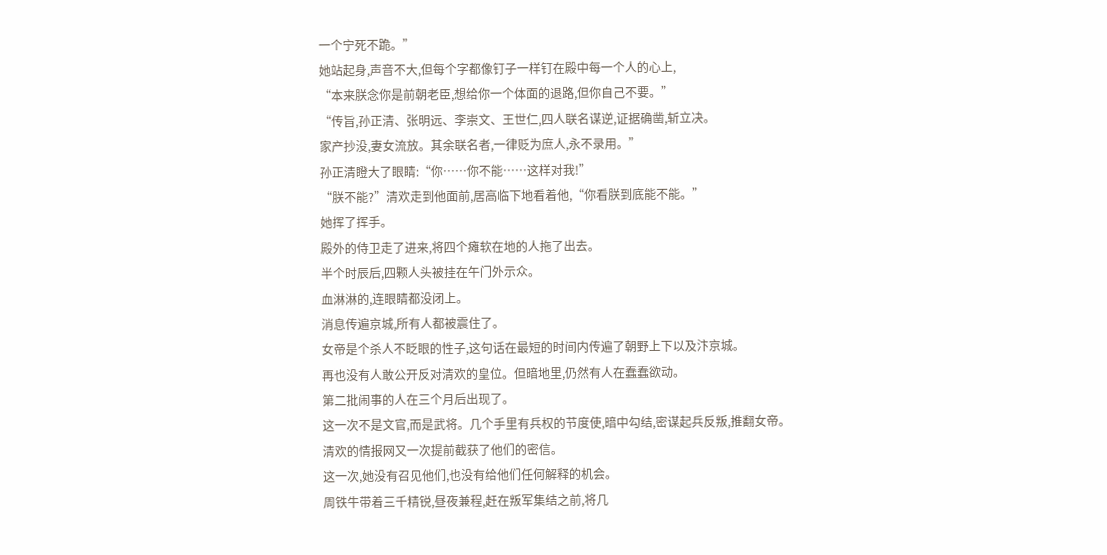一个宁死不跪。”
她站起身,声音不大,但每个字都像钉子一样钉在殿中每一个人的心上,
“本来朕念你是前朝老臣,想给你一个体面的退路,但你自己不要。”
“传旨,孙正清、张明远、李崇文、王世仁,四人联名谋逆,证据确凿,斩立决。
家产抄没,妻女流放。其余联名者,一律贬为庶人,永不录用。”
孙正清瞪大了眼睛:“你……你不能……这样对我!”
“朕不能?”清欢走到他面前,居高临下地看着他,“你看朕到底能不能。”
她挥了挥手。
殿外的侍卫走了进来,将四个瘫软在地的人拖了出去。
半个时辰后,四颗人头被挂在午门外示众。
血淋淋的,连眼睛都没闭上。
消息传遍京城,所有人都被震住了。
女帝是个杀人不眨眼的性子,这句话在最短的时间内传遍了朝野上下以及汴京城。
再也没有人敢公开反对清欢的皇位。但暗地里,仍然有人在蠢蠢欲动。
第二批闹事的人在三个月后出现了。
这一次不是文官,而是武将。几个手里有兵权的节度使,暗中勾结,密谋起兵反叛,推翻女帝。
清欢的情报网又一次提前截获了他们的密信。
这一次,她没有召见他们,也没有给他们任何解释的机会。
周铁牛带着三千精锐,昼夜兼程,赶在叛军集结之前,将几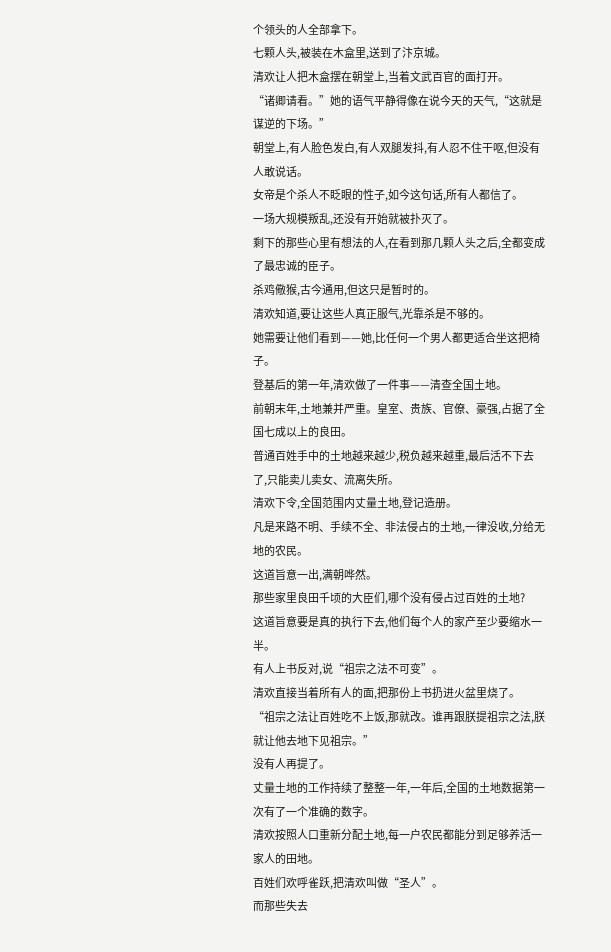个领头的人全部拿下。
七颗人头,被装在木盒里,送到了汴京城。
清欢让人把木盒摆在朝堂上,当着文武百官的面打开。
“诸卿请看。”她的语气平静得像在说今天的天气,“这就是谋逆的下场。”
朝堂上,有人脸色发白,有人双腿发抖,有人忍不住干呕,但没有人敢说话。
女帝是个杀人不眨眼的性子,如今这句话,所有人都信了。
一场大规模叛乱,还没有开始就被扑灭了。
剩下的那些心里有想法的人,在看到那几颗人头之后,全都变成了最忠诚的臣子。
杀鸡儆猴,古今通用,但这只是暂时的。
清欢知道,要让这些人真正服气,光靠杀是不够的。
她需要让他们看到——她,比任何一个男人都更适合坐这把椅子。
登基后的第一年,清欢做了一件事——清查全国土地。
前朝末年,土地兼并严重。皇室、贵族、官僚、豪强,占据了全国七成以上的良田。
普通百姓手中的土地越来越少,税负越来越重,最后活不下去了,只能卖儿卖女、流离失所。
清欢下令,全国范围内丈量土地,登记造册。
凡是来路不明、手续不全、非法侵占的土地,一律没收,分给无地的农民。
这道旨意一出,满朝哗然。
那些家里良田千顷的大臣们,哪个没有侵占过百姓的土地?
这道旨意要是真的执行下去,他们每个人的家产至少要缩水一半。
有人上书反对,说“祖宗之法不可变”。
清欢直接当着所有人的面,把那份上书扔进火盆里烧了。
“祖宗之法让百姓吃不上饭,那就改。谁再跟朕提祖宗之法,朕就让他去地下见祖宗。”
没有人再提了。
丈量土地的工作持续了整整一年,一年后,全国的土地数据第一次有了一个准确的数字。
清欢按照人口重新分配土地,每一户农民都能分到足够养活一家人的田地。
百姓们欢呼雀跃,把清欢叫做“圣人”。
而那些失去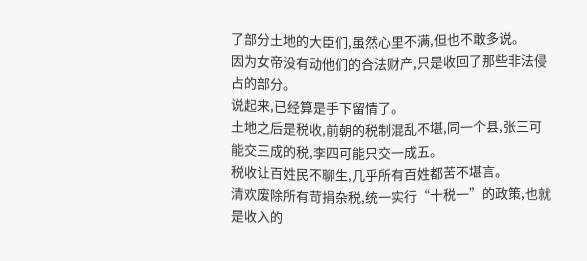了部分土地的大臣们,虽然心里不满,但也不敢多说。
因为女帝没有动他们的合法财产,只是收回了那些非法侵占的部分。
说起来,已经算是手下留情了。
土地之后是税收,前朝的税制混乱不堪,同一个县,张三可能交三成的税,李四可能只交一成五。
税收让百姓民不聊生,几乎所有百姓都苦不堪言。
清欢废除所有苛捐杂税,统一实行“十税一”的政策,也就是收入的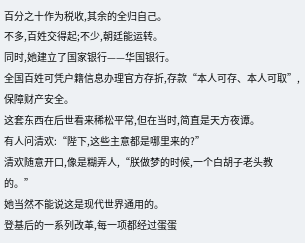百分之十作为税收,其余的全归自己。
不多,百姓交得起;不少,朝廷能运转。
同时,她建立了国家银行——华国银行。
全国百姓可凭户籍信息办理官方存折,存款“本人可存、本人可取”,保障财产安全。
这套东西在后世看来稀松平常,但在当时,简直是天方夜谭。
有人问清欢:“陛下,这些主意都是哪里来的?”
清欢随意开口,像是糊弄人,“朕做梦的时候,一个白胡子老头教的。”
她当然不能说这是现代世界通用的。
登基后的一系列改革,每一项都经过蛋蛋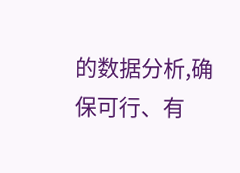的数据分析,确保可行、有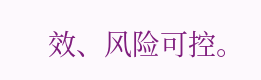效、风险可控。